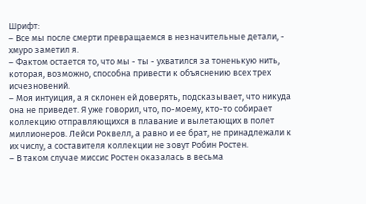Шрифт:
– Все мы после смерти превращаемся в незначительные детали, - хмуро заметил я.
– Фактом остается то, что мы - ты - ухватился за тоненькую нить, которая, возможно, способна привести к объяснению всех трех исчезновений.
– Моя интуиция, а я склонен ей доверять, подсказывает, что никуда она не приведет. Я уже говорил, что, по-моему, кто-то собирает коллекцию отправляющихся в плавание и вылетающих в полет миллионеров. Лейси Роквелл, а равно и ее брат, не принадлежали к их числу, а составителя коллекции не зовут Робин Ростен.
– В таком случае миссис Ростен оказалась в весьма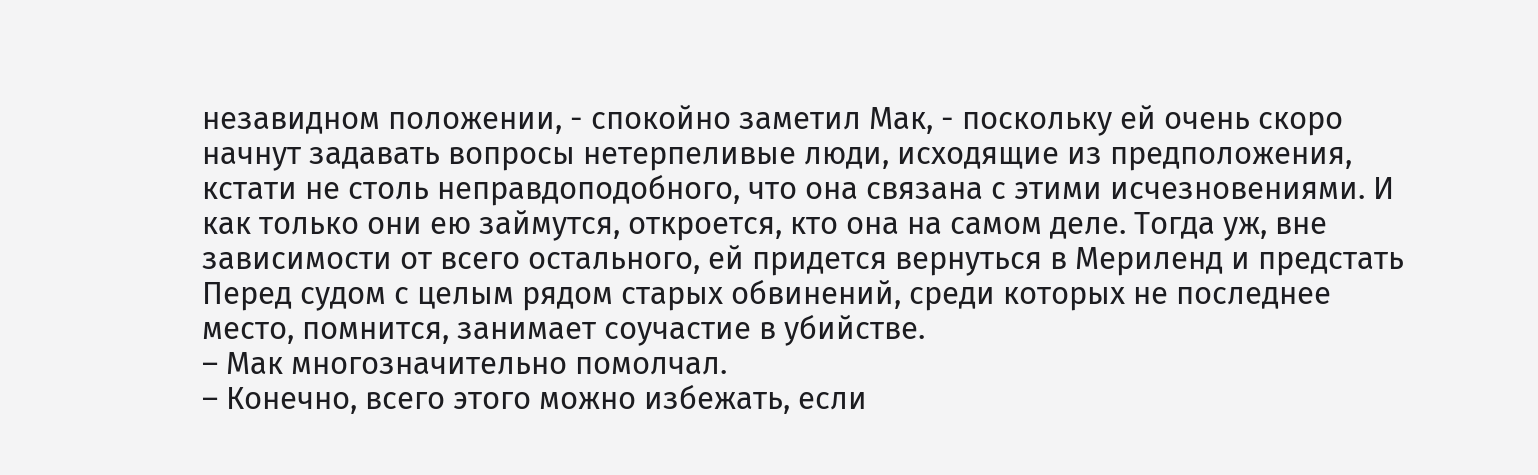незавидном положении, - спокойно заметил Мак, - поскольку ей очень скоро начнут задавать вопросы нетерпеливые люди, исходящие из предположения, кстати не столь неправдоподобного, что она связана с этими исчезновениями. И как только они ею займутся, откроется, кто она на самом деле. Тогда уж, вне зависимости от всего остального, ей придется вернуться в Мериленд и предстать Перед судом с целым рядом старых обвинений, среди которых не последнее место, помнится, занимает соучастие в убийстве.
– Мак многозначительно помолчал.
– Конечно, всего этого можно избежать, если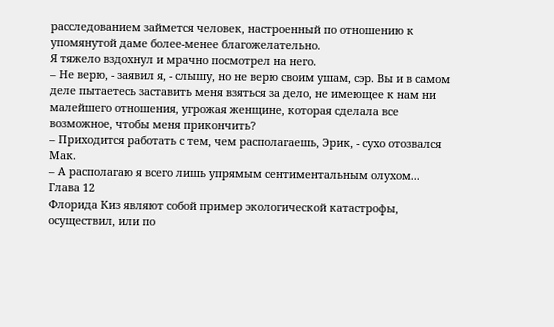расследованием займется человек, настроенный по отношению к упомянутой даме более-менее благожелательно.
Я тяжело вздохнул и мрачно посмотрел на него.
– Не верю, - заявил я, - слышу, но не верю своим ушам, сэр. Вы и в самом деле пытаетесь заставить меня взяться за дело, не имеющее к нам ни малейшего отношения, угрожая женщине, которая сделала все возможное, чтобы меня прикончить?
– Приходится работать с тем, чем располагаешь, Эрик, - сухо отозвался Мак.
– А располагаю я всего лишь упрямым сентиментальным олухом...
Глава 12
Флорида Киз являют собой пример экологической катастрофы, осуществил, или по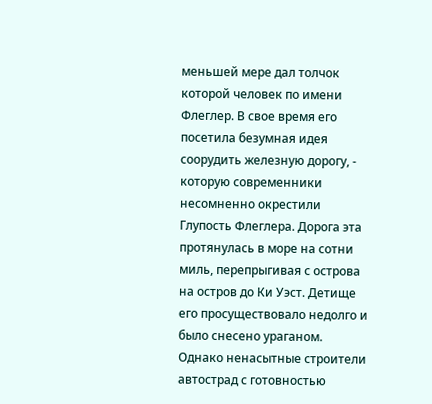меньшей мере дал толчок которой человек по имени Флеглер. В свое время его посетила безумная идея соорудить железную дорогу, - которую современники несомненно окрестили Глупость Флеглера. Дорога эта протянулась в море на сотни миль, перепрыгивая с острова на остров до Ки Уэст. Детище его просуществовало недолго и было снесено ураганом. Однако ненасытные строители автострад с готовностью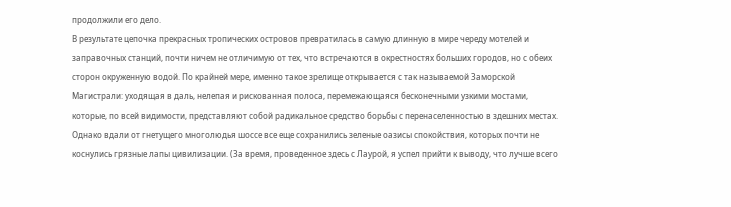продолжили его дело.
В результате цепочка прекрасных тропических островов превратилась в самую длинную в мире череду мотелей и заправочных станций, почти ничем не отличимую от тех, что встречаются в окрестностях больших городов, но с обеих сторон окруженную водой. По крайней мере, именно такое зрелище открывается с так называемой Заморской Магистрали: уходящая в даль, нелепая и рискованная полоса, перемежающаяся бесконечными узкими мостами, которые, по всей видимости, представляют собой радикальное средство борьбы с перенаселенностью в здешних местах.
Однако вдали от гнетущего многолюдья шоссе все еще сохранились зеленые оазисы спокойствия, которых почти не коснулись грязные лапы цивилизации. (За время, проведенное здесь с Лаурой, я успел прийти к выводу, что лучше всего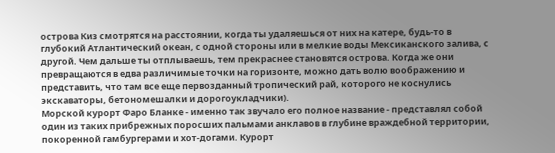острова Киз смотрятся на расстоянии, когда ты удаляешься от них на катере, будь-то в глубокий Атлантический океан, с одной стороны или в мелкие воды Мексиканского залива, с другой. Чем дальше ты отплываешь, тем прекраснее становятся острова. Когда же они превращаются в едва различимые точки на горизонте, можно дать волю воображению и представить, что там все еще первозданный тропический рай, которого не коснулись экскаваторы, бетономешалки и дорогоукладчики).
Морской курорт Фаро Бланке - именно так звучало его полное название - представлял собой один из таких прибрежных поросших пальмами анклавов в глубине враждебной территории, покоренной гамбургерами и хот-догами. Курорт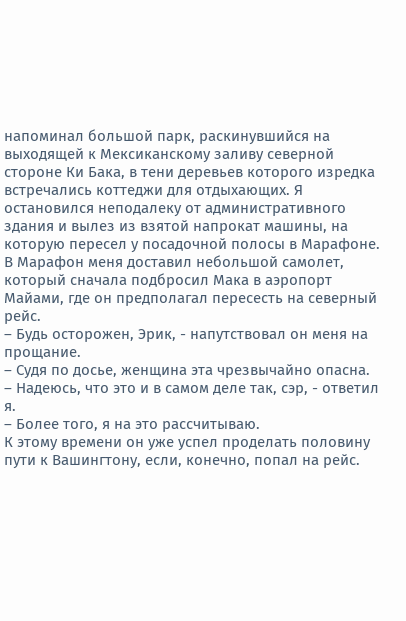напоминал большой парк, раскинувшийся на выходящей к Мексиканскому заливу северной стороне Ки Бака, в тени деревьев которого изредка встречались коттеджи для отдыхающих. Я остановился неподалеку от административного здания и вылез из взятой напрокат машины, на которую пересел у посадочной полосы в Марафоне. В Марафон меня доставил небольшой самолет, который сначала подбросил Мака в аэропорт Майами, где он предполагал пересесть на северный рейс.
– Будь осторожен, Эрик, - напутствовал он меня на прощание.
– Судя по досье, женщина эта чрезвычайно опасна.
– Надеюсь, что это и в самом деле так, сэр, - ответил я.
– Более того, я на это рассчитываю.
К этому времени он уже успел проделать половину пути к Вашингтону, если, конечно, попал на рейс.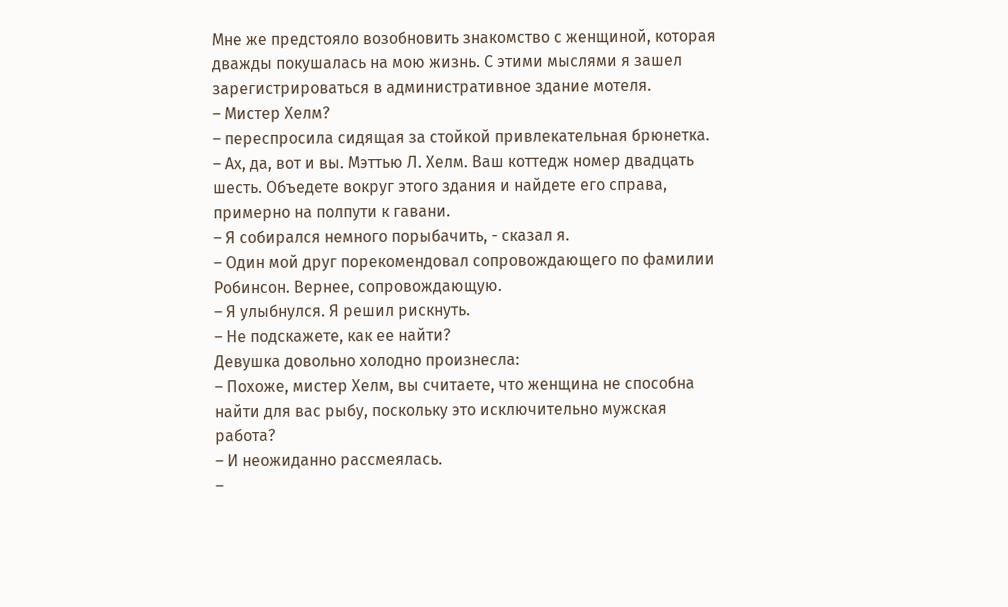Мне же предстояло возобновить знакомство с женщиной, которая дважды покушалась на мою жизнь. С этими мыслями я зашел зарегистрироваться в административное здание мотеля.
– Мистер Хелм?
– переспросила сидящая за стойкой привлекательная брюнетка.
– Ах, да, вот и вы. Мэттью Л. Хелм. Ваш коттедж номер двадцать шесть. Объедете вокруг этого здания и найдете его справа, примерно на полпути к гавани.
– Я собирался немного порыбачить, - сказал я.
– Один мой друг порекомендовал сопровождающего по фамилии Робинсон. Вернее, сопровождающую.
– Я улыбнулся. Я решил рискнуть.
– Не подскажете, как ее найти?
Девушка довольно холодно произнесла:
– Похоже, мистер Хелм, вы считаете, что женщина не способна найти для вас рыбу, поскольку это исключительно мужская работа?
– И неожиданно рассмеялась.
–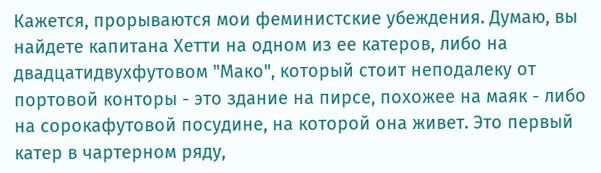Кажется, прорываются мои феминистские убеждения. Думаю, вы найдете капитана Хетти на одном из ее катеров, либо на двадцатидвухфутовом "Мако", который стоит неподалеку от портовой конторы - это здание на пирсе, похожее на маяк - либо на сорокафутовой посудине, на которой она живет. Это первый катер в чартерном ряду,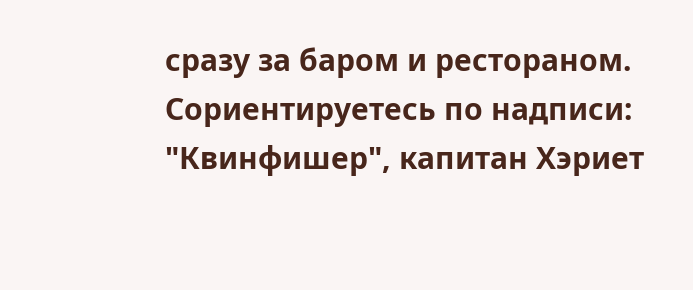сразу за баром и рестораном. Сориентируетесь по надписи: "Квинфишер", капитан Хэриет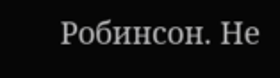Робинсон. Не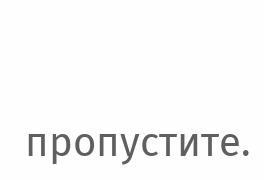пропустите.